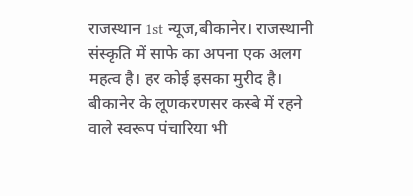राजस्थान 1st न्यूज,बीकानेर। राजस्थानी संस्कृति में साफे का अपना एक अलग महत्व है। हर कोई इसका मुरीद है। बीकानेर के लूणकरणसर कस्बे में रहने वाले स्वरूप पंचारिया भी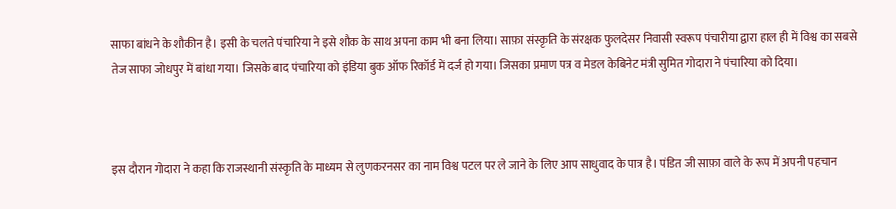साफा बांधने के शौकीन है। इसी के चलते पंचारिया ने इसे शौक के साथ अपना काम भी बना लिया। साफ़ा संस्कृति के संरक्षक फुलदेसर निवासी स्वरूप पंचारीया द्वारा हाल ही में विश्व का सबसे तेज साफा जोधपुर में बांधा गया। जिसके बाद पंचारिया को इंडिया बुक ऑफ रिकॉर्ड में दर्ज हो गया। जिसका प्रमाण पत्र व मेडल केबिनेट मंत्री सुमित गोदारा ने पंचारिया को दिया।



इस दौरान गोदारा ने कहा कि राजस्थानी संस्कृति के माध्यम से लुणकरनसर का नाम विश्व पटल पर ले जाने के लिए आप साधुवाद के पात्र है। पंडित जी साफ़ा वाले के रूप में अपनी पहचान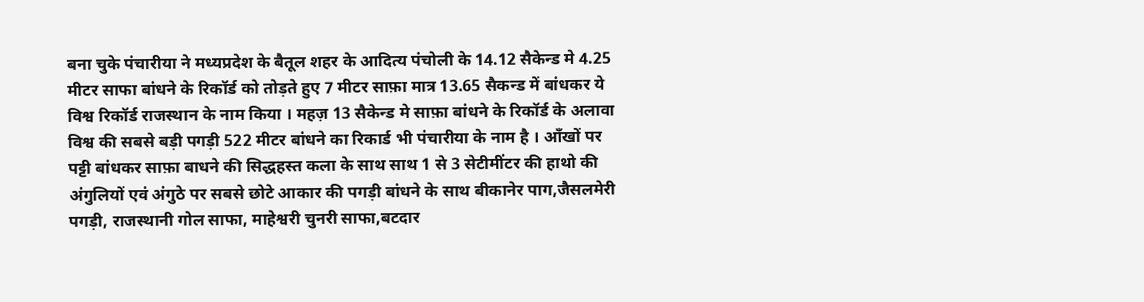बना चुके पंचारीया ने मध्यप्रदेश के बैतूल शहर के आदित्य पंचोली के 14.12 सैकेन्ड मे 4.25 मीटर साफा बांधने के रिकॉर्ड को तोड़ते हुए 7 मीटर साफ़ा मात्र 13.65 सैकन्ड में बांधकर ये विश्व रिकॉर्ड राजस्थान के नाम किया । महज़ 13 सैकेन्ड मे साफ़ा बांधने के रिकॉर्ड के अलावा विश्व की सबसे बड़ी पगड़ी 522 मीटर बांधने का रिकार्ड भी पंचारीया के नाम है । आँखों पर पट्टी बांधकर साफ़ा बाधने की सिद्धहस्त कला के साथ साथ 1 से 3 सेटीमींटर की हाथो की अंगुलियों एवं अंगुठे पर सबसे छोटे आकार की पगड़ी बांधने के साथ बीकानेर पाग,जैसलमेरी पगड़ी, राजस्थानी गोल साफा, माहेश्वरी चुनरी साफा,बटदार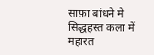साफ़ा बांधने मे सिद्धहस्त कला में महारत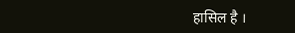हासिल है ।